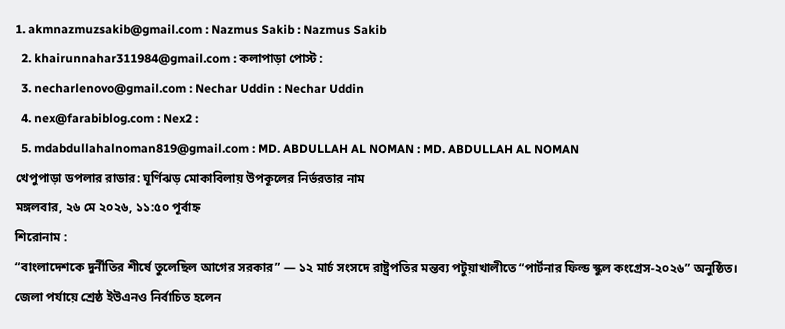1. akmnazmuzsakib@gmail.com : Nazmus Sakib : Nazmus Sakib
  2. khairunnahar311984@gmail.com : কলাপাড়া পোস্ট :
  3. necharlenovo@gmail.com : Nechar Uddin : Nechar Uddin
  4. nex@farabiblog.com : Nex2 :
  5. mdabdullahalnoman819@gmail.com : MD. ABDULLAH AL NOMAN : MD. ABDULLAH AL NOMAN
খেপুপাড়া ডপলার রাডার: ঘূর্ণিঝড় মোকাবিলায় উপকূলের নির্ভরতার নাম
মঙ্গলবার, ২৬ মে ২০২৬, ১১:৫০ পূর্বাহ্ন
শিরোনাম :
“বাংলাদেশকে দুর্নীতির শীর্ষে তুলেছিল আগের সরকার” — ১২ মার্চ সংসদে রাষ্ট্রপতির মন্তব্য পটুয়াখালীতে “পার্টনার ফিল্ড স্কুল কংগ্রেস-২০২৬” অনুষ্ঠিত। জেলা পর্যায়ে শ্রেষ্ঠ ইউএনও নির্বাচিত হলেন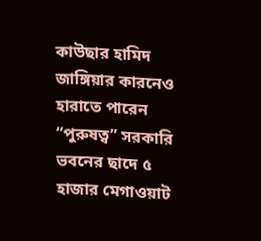কাউছার হামিদ জাঙ্গিয়ার কারনেও হারাতে পারেন “পুরুষত্ব” সরকারি ভবনের ছাদে ৫ হাজার মেগাওয়াট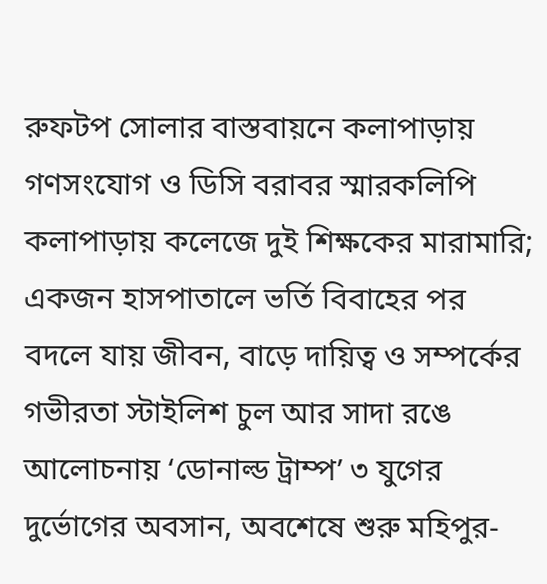রুফটপ সোলার বাস্তবায়নে কলাপাড়ায় গণসংযোগ ও ডিসি বরাবর স্মারকলিপি কলাপাড়ায় কলেজে দুই শিক্ষকের মারামারি; একজন হাসপাতালে ভর্তি বিবাহের পর বদলে যায় জীবন, বাড়ে দায়িত্ব ও সম্পর্কের গভীরতা স্টাইলিশ চুল আর সাদা রঙে আলোচনায় ‘ডোনাল্ড ট্রাম্প’ ৩ যুগের দুর্ভোগের অবসান, অবশেষে শুরু মহিপুর-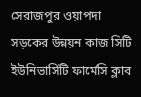সেরাজপুর ওয়াপদা সড়কের উন্নয়ন কাজ সিটি ইউনিভার্সিটি ফার্মেসি ক্লাব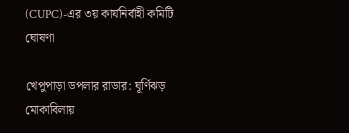(CUPC)-এর ৩য় কার্যনির্বাহী কমিটি ঘোষণা

খেপুপাড়া ডপলার রাডার: ঘূর্ণিঝড় মোকাবিলায়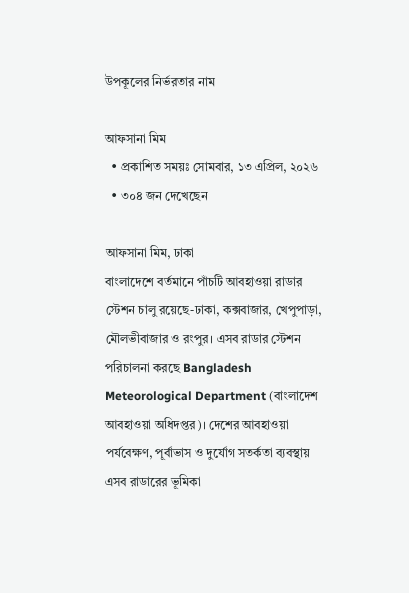উপকূলের নির্ভরতার নাম

আফসানা মিম
  • প্রকাশিত সময়ঃ সোমবার, ১৩ এপ্রিল, ২০২৬
  • ৩০৪ জন দেখেছেন

আফসানা মিম, ঢাকা
বাংলাদেশে বর্তমানে পাঁচটি আবহাওয়া রাডার স্টেশন চালু রয়েছে-ঢাকা, কক্সবাজার, খেপুপাড়া, মৌলভীবাজার ও রংপুর। এসব রাডার স্টেশন পরিচালনা করছে Bangladesh Meteorological Department (বাংলাদেশ আবহাওয়া অধিদপ্তর)। দেশের আবহাওয়া পর্যবেক্ষণ, পূর্বাভাস ও দুর্যোগ সতর্কতা ব্যবস্থায় এসব রাডারের ভূমিকা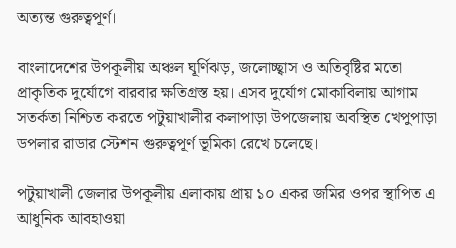অত্যন্ত গুরুত্বপূর্ণ।

বাংলাদেশের উপকূলীয় অঞ্চল ঘূর্ণিঝড়, জলোচ্ছ্বাস ও অতিবৃষ্টির মতো প্রাকৃতিক দুর্যোগে বারবার ক্ষতিগ্রস্ত হয়। এসব দুর্যোগ মোকাবিলায় আগাম সতর্কতা নিশ্চিত করতে পটুয়াখালীর কলাপাড়া উপজেলায় অবস্থিত খেপুপাড়া ডপলার রাডার স্টেশন গুরুত্বপূর্ণ ভূমিকা রেখে চলেছে।

পটুয়াখালী জেলার উপকূলীয় এলাকায় প্রায় ১০ একর জমির ওপর স্থাপিত এ আধুনিক আবহাওয়া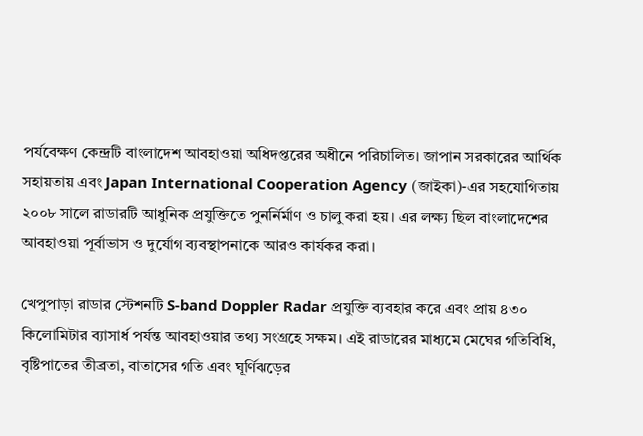পর্যবেক্ষণ কেন্দ্রটি বাংলাদেশ আবহাওয়া অধিদপ্তরের অধীনে পরিচালিত। জাপান সরকারের আর্থিক সহায়তায় এবং Japan International Cooperation Agency (জাইকা)-এর সহযোগিতায় ২০০৮ সালে রাডারটি আধুনিক প্রযুক্তিতে পুনর্নির্মাণ ও চালু করা হয়। এর লক্ষ্য ছিল বাংলাদেশের আবহাওয়া পূর্বাভাস ও দুর্যোগ ব্যবস্থাপনাকে আরও কার্যকর করা।

খেপুপাড়া রাডার স্টেশনটি S-band Doppler Radar প্রযুক্তি ব্যবহার করে এবং প্রায় ৪৩০ কিলোমিটার ব্যাসার্ধ পর্যন্ত আবহাওয়ার তথ্য সংগ্রহে সক্ষম। এই রাডারের মাধ্যমে মেঘের গতিবিধি, বৃষ্টিপাতের তীব্রতা, বাতাসের গতি এবং ঘূর্ণিঝড়ের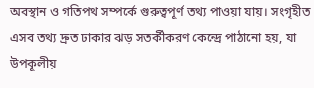অবস্থান ও গতিপথ সম্পর্কে গুরুত্বপূর্ণ তথ্য পাওয়া যায়। সংগৃহীত এসব তথ্য দ্রুত ঢাকার ঝড় সতর্কীকরণ কেন্দ্রে পাঠানো হয়, যা উপকূলীয়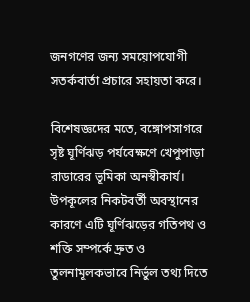জনগণের জন্য সময়োপযোগী সতর্কবার্তা প্রচারে সহায়তা করে।

বিশেষজ্ঞদের মতে, বঙ্গোপসাগরে সৃষ্ট ঘূর্ণিঝড় পর্যবেক্ষণে খেপুপাড়া রাডারের ভূমিকা অনস্বীকার্য। উপকূলের নিকটবর্তী অবস্থানের কারণে এটি ঘূর্ণিঝড়ের গতিপথ ও শক্তি সম্পর্কে দ্রুত ও তুলনামূলকভাবে নির্ভুল তথ্য দিতে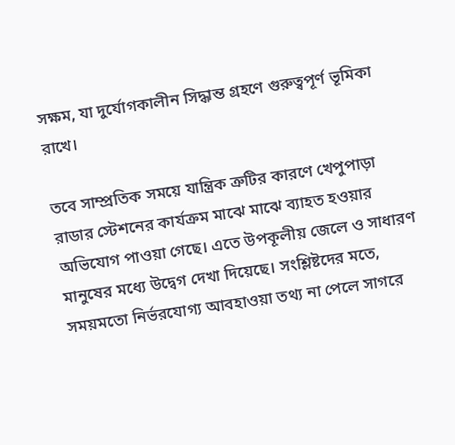সক্ষম, যা দুর্যোগকালীন সিদ্ধান্ত গ্রহণে গুরুত্বপূর্ণ ভূমিকা রাখে।

তবে সাম্প্রতিক সময়ে যান্ত্রিক ত্রুটির কারণে খেপুপাড়া রাডার স্টেশনের কার্যক্রম মাঝে মাঝে ব্যাহত হওয়ার অভিযোগ পাওয়া গেছে। এতে উপকূলীয় জেলে ও সাধারণ মানুষের মধ্যে উদ্বেগ দেখা দিয়েছে। সংশ্লিষ্টদের মতে, সময়মতো নির্ভরযোগ্য আবহাওয়া তথ্য না পেলে সাগরে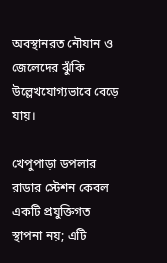অবস্থানরত নৌযান ও জেলেদের ঝুঁকি উল্লেখযোগ্যভাবে বেড়ে যায়।

খেপুপাড়া ডপলার রাডার স্টেশন কেবল একটি প্রযুক্তিগত স্থাপনা নয়; এটি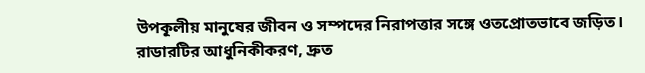উপকূলীয় মানুষের জীবন ও সম্পদের নিরাপত্তার সঙ্গে ওতপ্রোতভাবে জড়িত। রাডারটির আধুনিকীকরণ, দ্রুত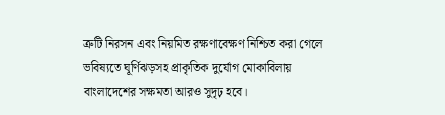ত্রুটি নিরসন এবং নিয়মিত রক্ষণাবেক্ষণ নিশ্চিত করা গেলে ভবিষ্যতে ঘূর্ণিঝড়সহ প্রাকৃতিক দুর্যোগ মোকাবিলায় বাংলাদেশের সক্ষমতা আরও সুদৃঢ় হবে।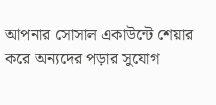আপনার সোসাল একাউন্টে শেয়ার করে অন্যদের পড়ার সুযোগ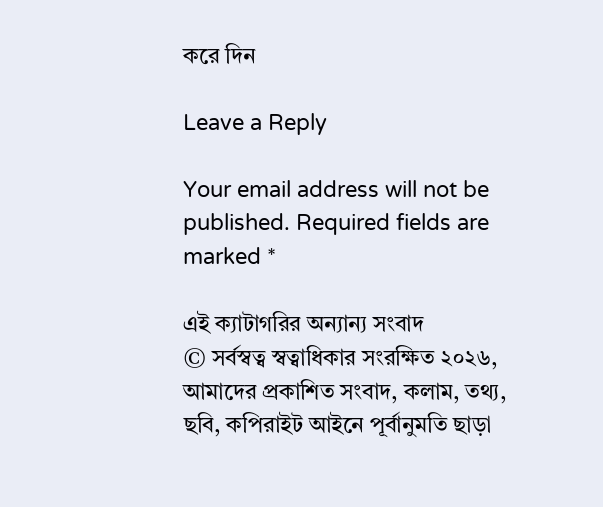করে দিন

Leave a Reply

Your email address will not be published. Required fields are marked *

এই ক্যাটাগরির অন্যান্য সংবাদ
© সর্বস্বত্ব স্বত্বাধিকার সংরক্ষিত ২০২৬, আমাদের প্রকাশিত সংবাদ, কলাম, তথ্য, ছবি, কপিরাইট আইনে পূর্বানুমতি ছাড়া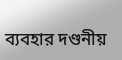ব্যবহার দণ্ডনীয়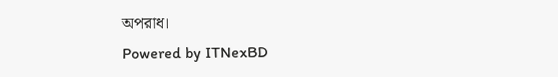অপরাধ।
Powered by ITNexBD